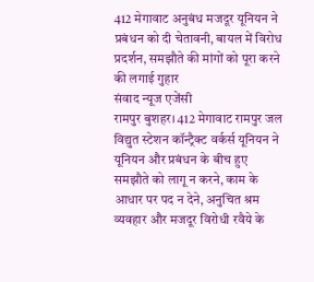412 मेगावाट अनुबंध मजदूर यूनियन ने प्रबंधन को दी चेतावनी, बायल में विरोध प्रदर्शन, समझौते की मांगों को पूरा करने की लगाई गुहार
संवाद न्यूज एजेंसी
रामपुर बुशहर। 412 मेगावाट रामपुर जल विद्युत स्टेशन कॉन्ट्रैक्ट वर्कर्स यूनियन ने यूनियन और प्रबंधन के बीच हुए समझौते को लागू न करने, काम के आधार पर पद न देने, अनुचित श्रम व्यवहार और मजदूर विरोधी रवैये के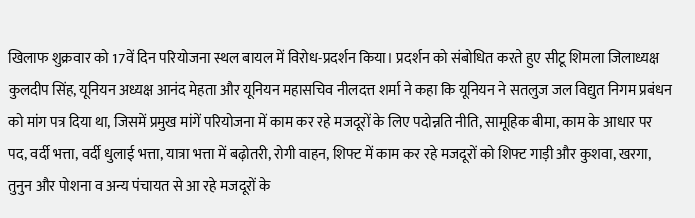खिलाफ शुक्रवार को 17वें दिन परियोजना स्थल बायल में विरोध-प्रदर्शन किया। प्रदर्शन को संबोधित करते हुए सीटू शिमला जिलाध्यक्ष कुलदीप सिंह, यूनियन अध्यक्ष आनंद मेहता और यूनियन महासचिव नीलदत्त शर्मा ने कहा कि यूनियन ने सतलुज जल विद्युत निगम प्रबंधन को मांग पत्र दिया था, जिसमें प्रमुख मांगें परियोजना में काम कर रहे मजदूरों के लिए पदोन्नति नीति, सामूहिक बीमा, काम के आधार पर पद, वर्दी भत्ता, वर्दी धुलाई भत्ता, यात्रा भत्ता में बढ़ोतरी, रोगी वाहन, शिफ्ट में काम कर रहे मजदूरों को शिफ्ट गाड़ी और कुशवा, खरगा, तुनुन और पोशना व अन्य पंचायत से आ रहे मजदूरों के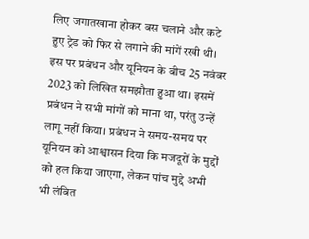लिए जगातखाना होकर बस चलाने और कटे हुए ट्रेड को फिर से लगाने की मांगें रखी थी। इस पर प्रबंधन और यूनियन के बीच 25 नवंबर 2023 को लिखित समझौता हुआ था। इसमें प्रबंधन ने सभी मांगों को माना था, परंतु उन्हें लागू नहीं किया। प्रबंधन ने समय-समय पर यूनियन को आश्वासन दिया कि मजदूरों के मुद्दों को हल किया जाएगा, लेकन पांच मुद्दे अभी भी लंबित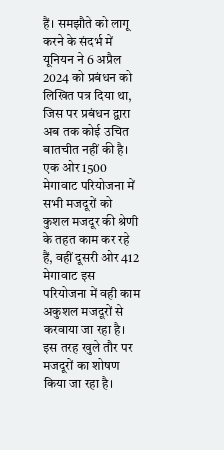हैं। समझौते को लागू करने के संदर्भ में यूनियन ने 6 अप्रैल 2024 को प्रबंधन को लिखित पत्र दिया था, जिस पर प्रबंधन द्वारा अब तक कोई उचित बातचीत नहीं की है। एक ओर 1500 मेगावाट परियोजना में सभी मजदूरों को कुशल मजदूर की श्रेणी के तहत काम कर रहे हैं, वहीं दूसरी ओर 412 मेगावाट इस परियोजना में वही काम अकुशल मजदूरों से करवाया जा रहा है। इस तरह खुले तौर पर मजदूरों का शोषण किया जा रहा है।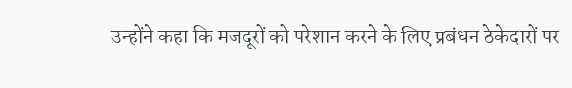उन्होंने कहा कि मजदूरों को परेशान करने के लिए प्रबंधन ठेकेदारों पर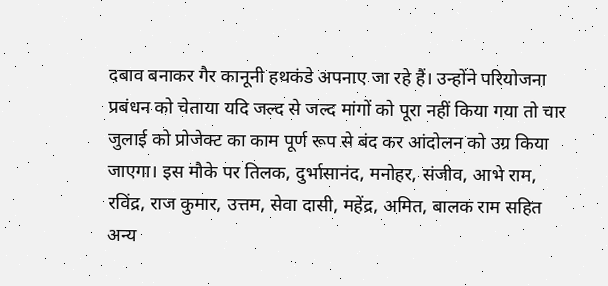दबाव बनाकर गैर कानूनी हथकंडे अपनाए जा रहे हैं। उन्होंने परियोजना प्रबंधन को चेताया यदि जल्द से जल्द मांगों को पूरा नहीं किया गया तो चार जुलाई को प्रोजेक्ट का काम पूर्ण रूप से बंद कर आंदोलन को उग्र किया जाएगा। इस मौके पर तिलक, दुर्भासानंद, मनोहर, संजीव, आभे राम, रविंद्र, राज कुमार, उत्तम, सेवा दासी, महेंद्र, अमित, बालक राम सहित अन्य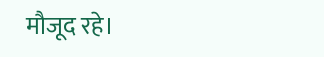मौजूद रहे।